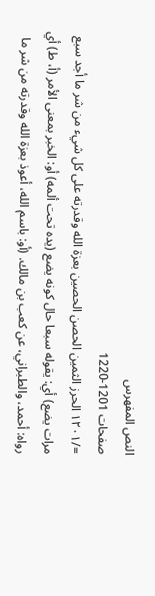النص المفهرس
صفحات 1201-1220
=/١٢٠١ الحرز الثمين الحصن الحصين بعزة الله وقدرته على كل شيء من شر ما أجد سبع مرات يضع) أي: يقوله سبعا حال كونه يضع (يده تحت ألمه) أو: الخبر بمعنى الأمر (أ، ط) أي رواه: أحمد، والطبراني، عن كعب بن مالك. (أو: باسم الله، أعوذ بعزة الله وقدرته من شر ما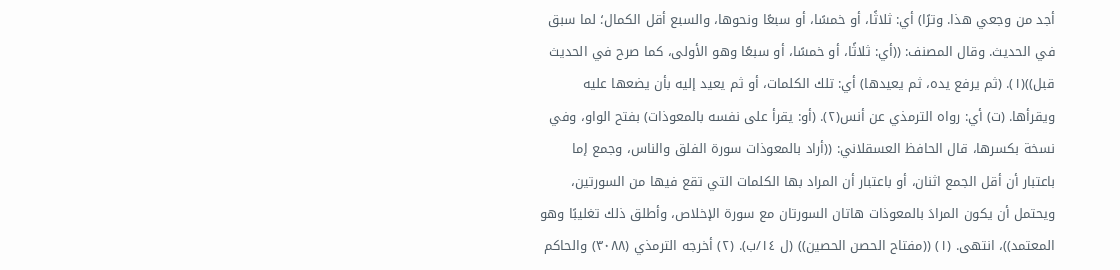أجد من وجعي هذا. وترًا) أي: ثلاثًا، أو خمسًا، أو سبعًا ونحوها، والسبع أقل الكمال؛ لما سبق في الحديث. وقال المصنف: ((أي: ثلاثًا، أو خمسًا، أو سبعًا وهو الأولى، كما صرح في الحدیث قبل))(١). (ثم يرفع يده، ثم يعيدها) أي: تلك الكلمات، أو ثم يعيد إليه بأن يضعها عليه ويقرأها. (ت) أي: رواه الترمذي عن أنس(٢). (أو: يقرأ على نفسه بالمعوذات) بفتح الواو، وفي نسخة بكسرها، قال الحافظ العسقلاني: ((أراد بالمعوذات سورة الفلق والناس، وجمع إما باعتبار أن أقل الجمع اثنان، أو باعتبار أن المراد بها الكلمات التي تقع فيها من السورتين، ويحتمل أن يكون المرادَ بالمعوذات هاتان السورتان مع سورة الإخلاص، وأطلق ذلك تغليبًا وهو المعتمد))، انتهى. (١) ((مفتاح الحصن الحصين)) (ل ١٤/ب). (٢) أخرجه الترمذي (٣٠٨٨) والحاكم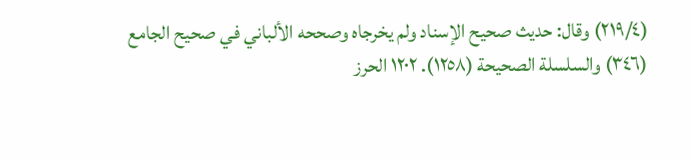(٢١٩/٤) وقال: حديث صحيح الإسناد ولم يخرجاه وصححه الألباني في صحيح الجامع (٣٤٦) والسلسلة الصحيحة (١٢٥٨). ١٢٠٢ الحرز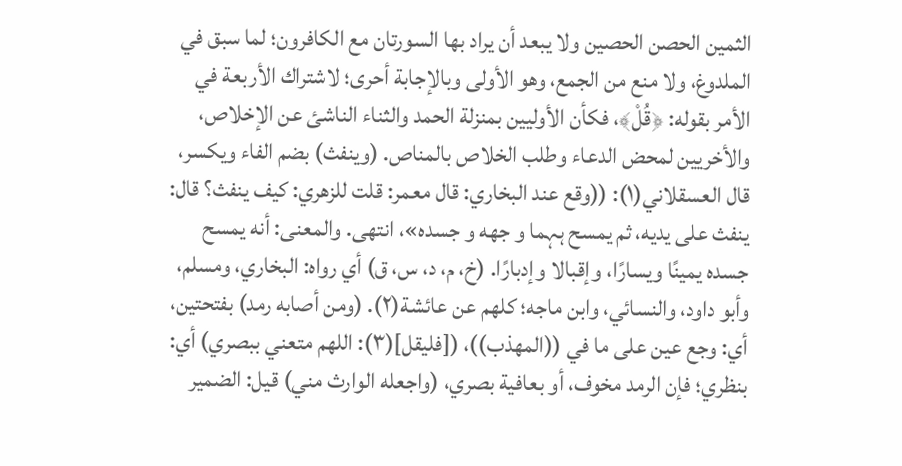الثمين الحصن الحصين ولا يبعد أن يراد بها السورتان مع الكافرون؛ لما سبق في الملدوغ، ولا منع من الجمع، وهو الأولى وبالإجابة أحرى؛ لاشتراك الأربعة في الأمر بقوله: ﴿قُلْ﴾، فكأن الأوليين بمنزلة الحمد والثناء الناشئ عن الإخلاص، والأخريين لمحض الدعاء وطلب الخلاص بالمناص. (وينفث) بضم الفاء ويكسر، قال العسقلاني(١): ((وقع عند البخاري: قال معمر: قلت للزهري: کیف ینفث؟ قال: ینفث علی یدیه، ثم يمسح ہہما و جهه و جسده»، انتھی. والمعنى: أنه يمسح جسده يمينًا ويسارًا، وإقبالا وإدبارًا. (خ، م، د، س، ق) أي رواه: البخاري، ومسلم، وأبو داود، والنسائي، وابن ماجه؛ كلهم عن عائشة(٢). (ومن أصابه رمد) بفتحتين، أي: وجع عين على ما في ((المهذب))، ([فليقل](٣): اللهم متعني ببصري) أي: بنظري؛ فإن الرمد مخوف، أو بعافية بصري، (واجعله الوارث مني) قيل: الضمير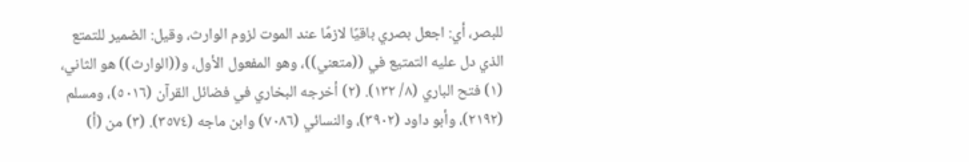للبصر، أي: اجعل بصري باقيًا لازمًا عند الموت لزوم الوارث، وقيل: الضمير للتمتع الذي دل عليه التمتيع في ((متعني))، وهو المفعول الأول، و((الوارث)) هو الثاني، (١) فتح الباري (٨/ ١٣٢). (٢) أخرجه البخاري في فضائل القرآن (٥٠١٦)، ومسلم (٢١٩٢)، وأبو داود (٣٩٠٢)، والنسائي (٧٠٨٦) وابن ماجه (٣٥٧٤). (٣) من (أ)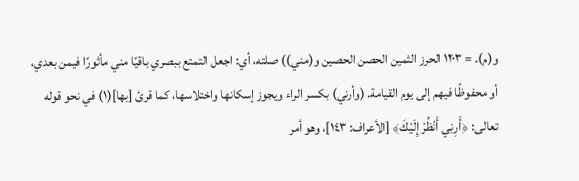و(م). = ١٢٠٣ الحرز الثمين الحصن الحصين و(مني)) صلته، أي: اجعل التمتع ببصري باقيًا مني مأثورًا فيمن بعدي، أو محفوظًا فيهم إلى يوم القيامة. (وأرني) بكسر الراء ويجوز إسكانها واختلاسها، كما قرئ [بها](١) في نحو قوله تعالى: ﴿أَرِنِي أَنْظُرْ إِلَيْكَ﴾ [الأعراف: ١٤٣]، وهو أمر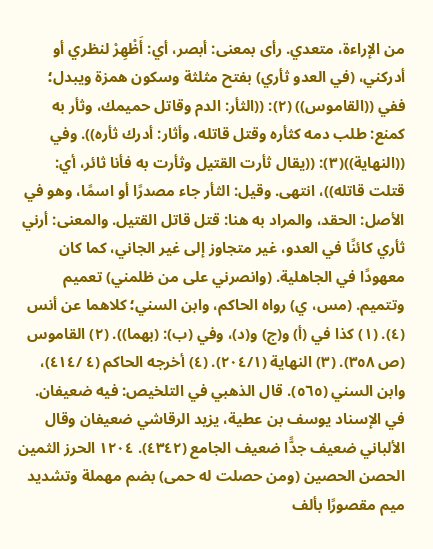من الإراءة، متعدي. رأى بمعنى: أبصر، أي: أَظْهِرْ لنظري أو أدركني، (في العدو ثأري) بفتح مثلثة وسكون همزة ويبدل؛ ففي ((القاموس)) (٢): ((الثأر: الدم وقاتل حميمك، وثأر به كمنع: طلب دمه كثأره وقتل قاتله، وأثار: أدرك ثأره)). وفي ((النهاية))(٣): ((يقال ثأرت القتيل وثأرت به فأنا ثائر، أي: قتلت قاتله))، انتهى. وقيل: الثأر جاء مصدرًا أو اسمًا، وهو في الأصل: الحقد، والمراد به هنا: قتل قاتل القتيل. والمعنى: أرني ثأري كائنًا في العدو، غير متجاوز إلى غير الجاني، كما كان معهودًا في الجاهلية. (وانصرني على من ظلمني) تعميم وتتميم. (مس، ي) رواه الحاكم، وابن السني؛ كلاهما عن أنس (٤). (١) كذا في (أ) و(ج) و(د)، وفي (ب): (بهما)). (٢) القاموس (ص ٣٥٨). (٣) النهاية (٢٠٤/١). (٤) أخرجه الحاكم (٤ /٤١٤)، وابن السني (٥٦٥). قال الذهبي في التلخيص: فيه ضعیفان. في الإسناد يوسف بن عطية، يزيد الرقاشي ضعيفان وقال الألباني ضعيف جدًّا ضعيف الجامع (٤٣٤٢). ١٢٠٤ الحرز الثمين الحصن الحصين (ومن حصلت له حمى) بضم مهملة وتشديد ميم مقصورًا بألف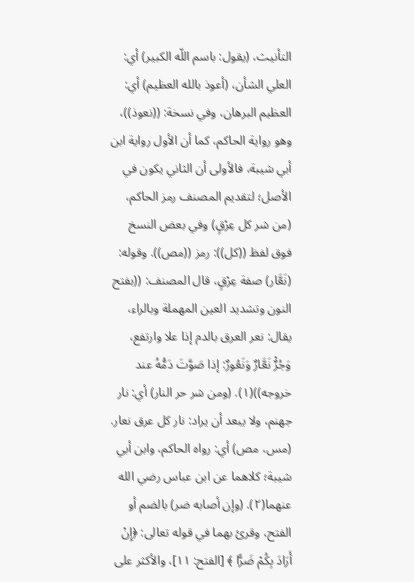التأنيث، (يقول: باسم اللّه الكبير) أي: العلي الشأن، (أعوذ بالله العظيم) أي: العظيم البرهان، وفي نسخة: ((نعوذ))، وهو رواية الحاكم، كما أن الأول رواية ابن أبي شيبة، فالأولى أن الثاني يكون في الأصل؛ لتقديم المصنف رمز الحاكم، (من شر كل عِرْقٍ) وفي بعض النسخ فوق لفظ ((كل)): رمز ((مص)). وقوله: (نَعَّار) صفة عِرْقٍ، قال المصنف: ((بفتح النون وتشديد العین المهملة وبالراء، يقال: نعر العرق بالدم إذا علا وارتفع، وَجُرٌْ نَعَّارٌ وَنَعُورٌ: إذا صَوَّتَ دَمُّهُ عند خروجه))(١). (ومن شر حر النار) أي: نار جهنم، ولا يبعد أن يراد: نار كل عرق نعار. (مس، مص) أي: رواه الحاكم، وابن أبي شيبة؛ كلاهما عن ابن عباس رضي الله عنهما(٢). (وإن أصابه ضر) بالضم أو الفتح، وقرئ بهما في قوله تعالى: ﴿إِنْ أَرَادَ بِكُمْ ضَرًّا ﴾ [الفتح: ١١]، والأكثر على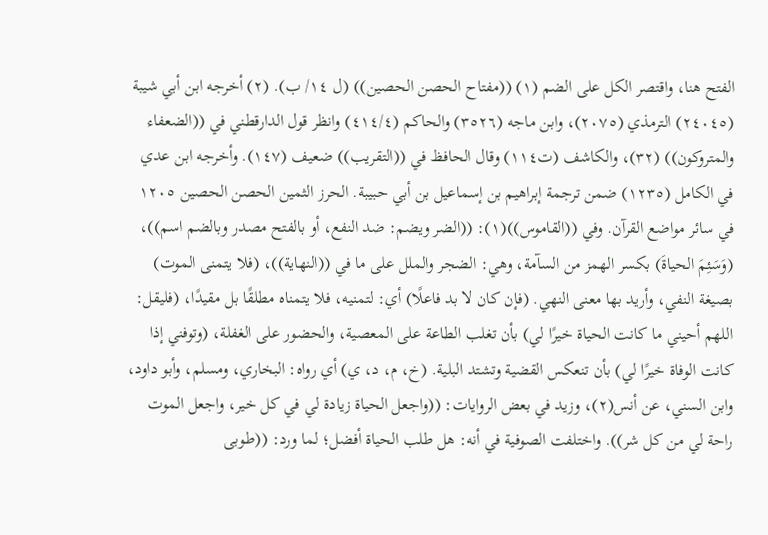الفتح هنا، واقتصر الكل على الضم (١) ((مفتاح الحصن الحصين)) (ل ١٤/ ب). (٢) أخرجه ابن أبي شيبة (٢٤٠٤٥) الترمذي (٢٠٧٥)، وابن ماجه (٣٥٢٦) والحاكم (٤١٤/٤) وانظر قول الدارقطني في ((الضعفاء والمتروكون)) (٣٢)، والكاشف (ت١١٤) وقال الحافظ في ((التقريب)) ضعيف (١٤٧). وأخرجه ابن عدي في الكامل (١٢٣٥) ضمن ترجمة إبراهيم بن إسماعيل بن أبي حبيبة. الحرز الثمين الحصن الحصين ١٢٠٥ في سائر مواضع القرآن. وفي ((القاموس))(١): ((الضر ويضم: ضد النفع، أو بالفتح مصدر وبالضم اسم))، (وَسَئِمَ الحياةَ) بكسر الهمز من السآمة، وهي: الضجر والملل على ما في ((النهاية))، (فلا يتمنى الموت) بصيغة النفي، وأريد بها معنی النھي. (فإن كان لا بد فاعلًا) أي: لتمنيه، فلا يتمناه مطلقًا بل مقيدًا، (فليقل: اللهم أحيني ما كانت الحياة خيرًا لي) بأن تغلب الطاعة على المعصية، والحضور على الغفلة، (وتوفني إذا كانت الوفاة خيرًا لي) بأن تنعكس القضية وتشتد البلية. (خ، م، د، ي) أي رواه: البخاري، ومسلم، وأبو داود، وابن السني، عن أنس(٢)، وزيد في بعض الروايات: ((واجعل الحياة زيادة لي في كل خير، واجعل الموت راحة لي من كل شر)). واختلفت الصوفية في أنه: هل طلب الحياة أفضل؛ لما ورد: ((طوبى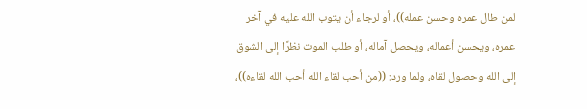لمن طال عمره وحسن عمله))، أو لرجاء أن يتوب الله عليه في آخر عمره، ويحسن أعماله، ويحصل آماله، أو طلب الموت نظرًا إلى الشوق إلى الله وحصول لقاه، ولما ورد: ((من أحب لقاء الله أحب الله لقاءه))،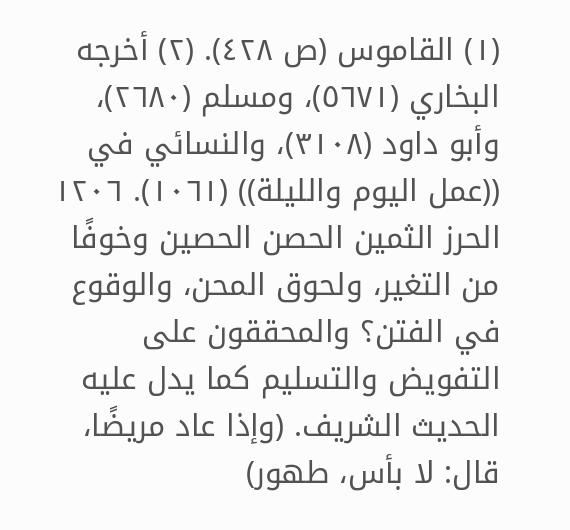(١) القاموس (ص ٤٢٨). (٢) أخرجه البخاري (٥٦٧١)، ومسلم (٢٦٨٠)، وأبو داود (٣١٠٨)، والنسائي في ((عمل اليوم والليلة)) (١٠٦١). ١٢٠٦ الحرز الثمين الحصن الحصين وخوفًا من التغير، ولحوق المحن، والوقوع في الفتن؟ والمحققون على التفويض والتسليم كما يدل عليه الحديث الشريف. (وإذا عاد مريضًا، قال: لا بأس، طهور)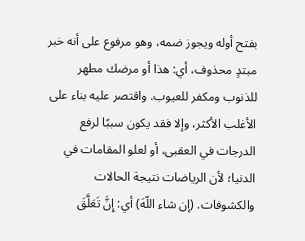بفتح أوله ويجوز ضمه، وهو مرفوع على أنه خبر مبتدٍ محذوف، أي: هذا أو مرضك مطهر للذنوب ومكفر للعيوب. واقتصر عليه بناء على الأغلب الأكثر، وإلا فقد يكون سببًا لرفع الدرجات في العقبى، أو لعلو المقامات في الدنيا؛ لأن الرياضات نتيجة الحالات والكشوفات. (إن شاء اللّهَ) أي: إِنَّ تَعَلَّقَ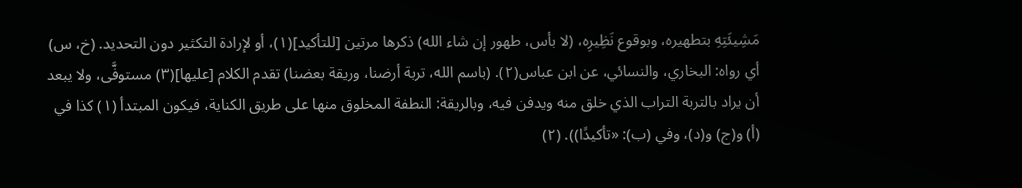مَشِيئَتِهِ بتطهيره، وبوقوع نَظِيرِه، (لا بأس، طهور إن شاء الله) ذكرها مرتين [للتأكيد](١)، أو لإرادة التكثير دون التحديد. (خ، س) أي رواه: البخاري، والنسائي، عن ابن عباس(٢). (باسم الله، تربة أرضنا، وريقة بعضنا) تقدم الكلام [عليها](٣) مستوفَّى، ولا يبعد أن يراد بالتربة التراب الذي خلق منه ويدفن فيه، وبالريقة: النطفة المخلوق منها على طريق الكناية، فيكون المبتدأ (١) كذا في (أ) و(ج) و(د)، وفي (ب): «تأكيدًا)). (٢)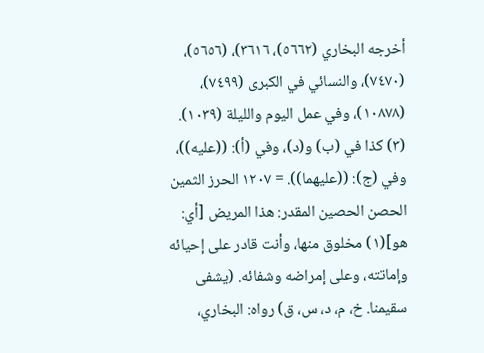أخرجه البخاري (٥٦٦٢)، ٣٦١٦)، (٥٦٥٦)، (٧٤٧٠)، والنسائي في الكبرى (٧٤٩٩)، (١٠٨٧٨)، وفي عمل اليوم والليلة (١٠٣٩). (٣) كذا في (ب) و(د)، وفي (أ): ((عليه))، وفي (ج): ((عليهما)). = ١٢٠٧ الحرز الثمين الحصن الحصين المقدر: هذا المريض [أي: هو](١) مخلوق منها، وأنت قادر على إحيائه وإماتته، وعلى إمراضه وشفائه. (یشفى سقيمنا. خ، م، د، س، ق) رواه: البخاري،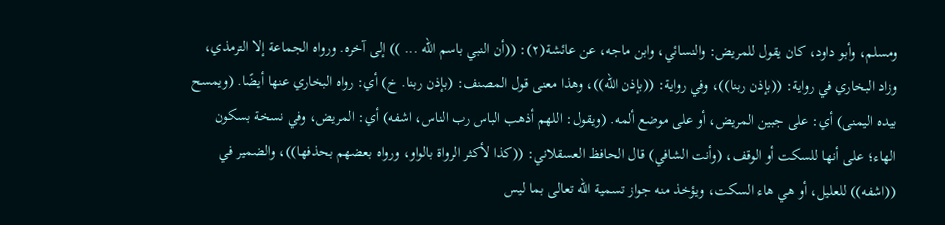ومسلم، وأبو داود، كان يقول للمريض: والنسائي، وابن ماجه، عن عائشة(٢): ((أن النبي باسم اللّه ... )) إلى آخره. ورواه الجماعة إلا الترمذي، وزاد البخاري في رواية: ((بإذن ربنا))، وفي رواية: ((بإذن الله))، وهذا معنى قول المصنف: (بإذن ربنا. خ) أي: رواه البخاري عنها أيضًا. (ويمسح بيده اليمنى) أي: على جبين المريض، أو على موضع ألمه. (ويقول: اللهم أذهب الباس رب الناس، اشفه) أي: المريض، وفي نسخة بسكون الهاء؛ على أنها للسكت أو الوقف، (وأنت الشافي) قال الحافظ العسقلاني: ((كذا لأكثر الرواة بالواو، ورواه بعضهم بحذفها))، والضمير في ((اشفه)) للعليل، أو هي هاء السكت، ويؤخذ منه جواز تسمية الله تعالى بما ليس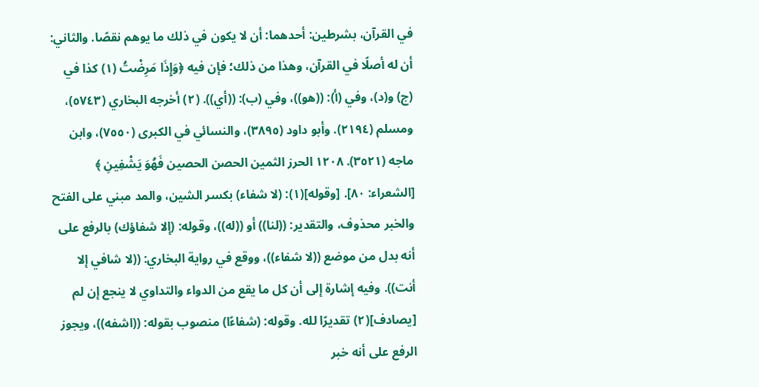في القرآن، بشرطين: أحدهما: أن لا يكون في ذلك ما يوهم نقصًا. والثاني: أن له أصلًا في القرآن، وهذا من ذلك؛ فإن فيه ﴿وَإِذَا مَرِضْتُ (١) كذا في (ج) و(د)، وفي (أ): ((هو))، وفي (ب): ((أي)). (٢) أخرجه البخاري (٥٧٤٣)، ومسلم (٢١٩٤). وأبو داود (٣٨٩٥)، والنسائي في الكبری (٧٥٥٠)، وابن ماجه (٣٥٢١). ١٢٠٨ الحرز الثمين الحصن الحصين فَهُوَ يَشْفِينِ ﴾ [الشعراء: ٨٠]. [وقوله](١): (لا شفاء) بكسر الشين، والمد مبني على الفتح والخبر محذوف، والتقدير: ((لنا)) أو ((له))، وقوله: (إلا شفاؤك) بالرفع على أنه بدل من موضع ((لا شفاء))، ووقع في رواية البخاري: ((لا شافي إلا أنت)). وفيه إشارة إلى أن كل ما يقع من الدواء والتداوي لا ينجع إن لم [يصادف](٢) تقديرًا لله. وقوله: (شفاءًا) منصوب بقوله: ((اشفه))، ويجوز الرفع على أنه خبر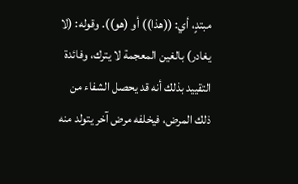مبتدٍ، أي: ((هذا)) أو (هو)). وقوله: (لا يغادر) بالغين المعجمة لا يترك، وفائدة التقييد بذلك أنه قد يحصل الشفاء من ذلك المرض، فیخلفه مرض آخر يتولد منه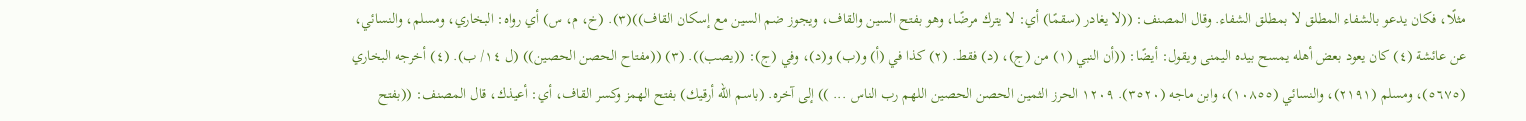مثلًا، فكان يدعو بالشفاء المطلق لا بمطلق الشفاء. وقال المصنف: ((لا يغادر (سقمًا) أي: لا يترك مرضًا، وهو بفتح السين والقاف، ويجوز ضم السين مع إسكان القاف))(٣). (خ، م، س) أي رواه: البخاري، ومسلم، والنسائي، عن عائشة (٤) کان یعود بعض أهله يمسح بيده اليمنى ويقول: أيضًا: ((أن النبي (١) من (ج)، (د) فقط. (٢) كذا في (أ) و(ب) و(د)، وفي (ج): ((يصب)). (٣) ((مفتاح الحصن الحصين)) (ل ١٤/ ب). (٤) أخرجه البخاري (٥٦٧٥)، ومسلم (٢١٩١)، والنسائي (١٠٨٥٥)، وابن ماجه (٣٥٢٠). ١٢٠٩ الحرز الثمين الحصن الحصين اللهم رب الناس ... )) إلى آخره. (باسم الله أرقيك) بفتح الهمز وكسر القاف، أي: أعيذك، قال المصنف: ((بفتح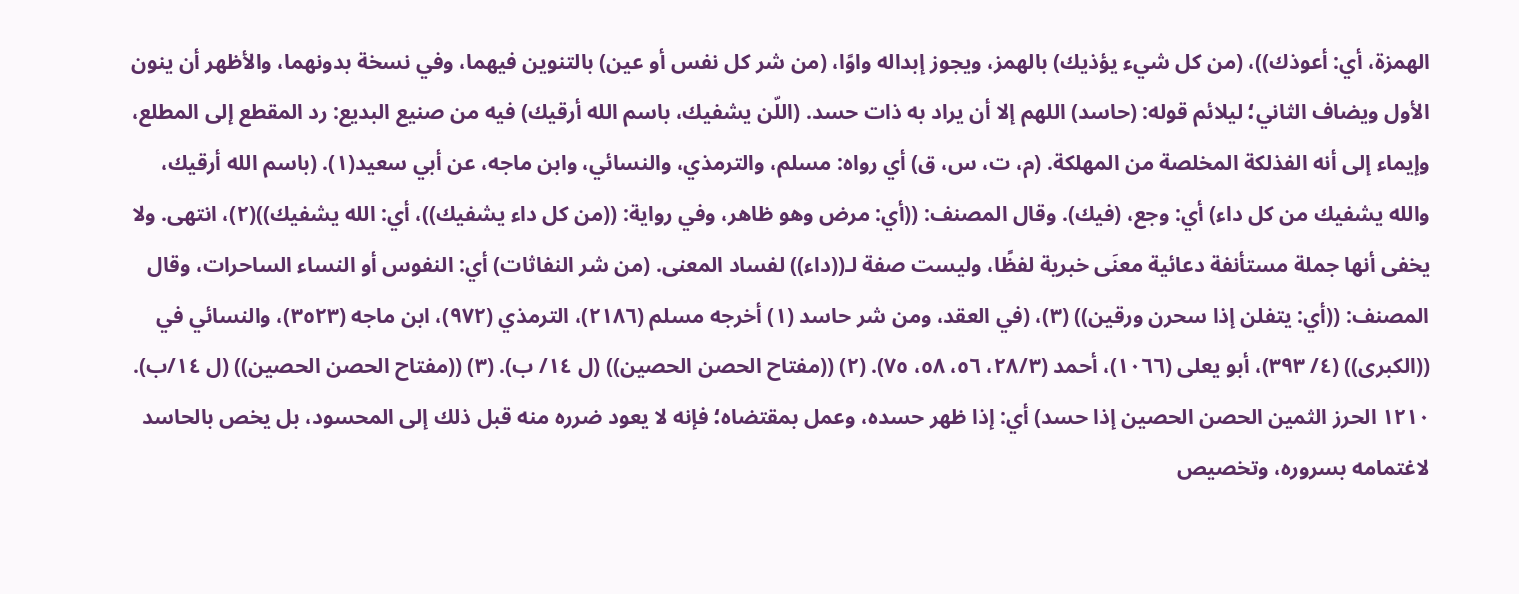الهمزة، أي: أعوذك))، (من كل شيء يؤذيك) بالهمز، ويجوز إبداله واوًا، (من شر كل نفس أو عين) بالتنوين فيهما، وفي نسخة بدونهما، والأظهر أن ينون الأول ويضاف الثاني؛ ليلائم قوله: (حاسد) اللهم إلا أن يراد به ذات حسد. (اللّن يشفيك، باسم الله أرقيك) فيه من صنيع البديع: رد المقطع إلى المطلع، وإيماء إلى أنه الفذلكة المخلصة من المهلكة. (م، ت، س، ق) أي رواه: مسلم، والترمذي، والنسائي، وابن ماجه، عن أبي سعيد(١). (باسم الله أرقيك، والله يشفيك من كل داء) أي: وجع، (فيك). وقال المصنف: ((أي: مرض وهو ظاهر، وفي رواية: ((من كل داء يشفيك))، أي: الله يشفيك))(٢)، انتهى. ولا يخفى أنها جملة مستأنفة دعائية معنَى خبرية لفظًا، وليست صفة لـ((داء)) لفساد المعنى. (من شر النفاثات) أي: النفوس أو النساء الساحرات، وقال المصنف: ((أي: يتفلن إذا سحرن ورقين)) (٣)، (في العقد، ومن شر حاسد (١) أخرجه مسلم (٢١٨٦)، الترمذي (٩٧٢)، ابن ماجه (٣٥٢٣)، والنسائي في ((الكبرى)) (٤/ ٣٩٣)، أبو يعلى (١٠٦٦)، أحمد (٢٨/٣، ٥٦، ٥٨، ٧٥). (٢) ((مفتاح الحصن الحصين)) (ل ١٤/ ب). (٣) ((مفتاح الحصن الحصين)) (ل ١٤/ب). ١٢١٠ الحرز الثمين الحصن الحصين إذا حسد) أي: إذا ظهر حسده، وعمل بمقتضاه؛ فإنه لا يعود ضرره منه قبل ذلك إلى المحسود، بل يخص بالحاسد لاغتمامه بسروره، وتخصيص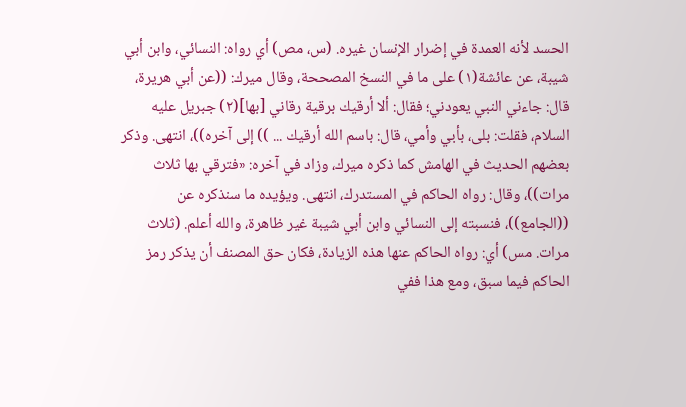الحسد لأنه العمدة في إضرار الإنسان غيره. (س، مص) أي رواه: النسائي، وابن أبي شيبة، عن عائشة(١) على ما في النسخ المصححة، وقال ميرك: ((عن أبي هريرة، قال: جاءني النبي يعودني؛ فقال: ألا أرقيك برقية رقاني [بها](٢) جبريل عليه السلام، فقلت: بلى، بأبي وأمي، قال: باسم الله أرقيك ... )) إلى آخره))، انتهى. وذكر بعضهم الحديث في الهامش كما ذكره ميرك، وزاد في آخره: «فترقي بها ثلاث مرات))، وقال: رواه الحاكم في المستدرك، انتهى. ويؤيده ما سنذكره عن ((الجامع))، فنسبته إلى النسائي وابن أبي شيبة غير ظاهرة، والله أعلم. (ثلاث مرات. مس) أي: رواه الحاكم عنها هذه الزيادة، فكان حق المصنف أن يذكر رمز الحاكم فيما سبق، ومع هذا ففي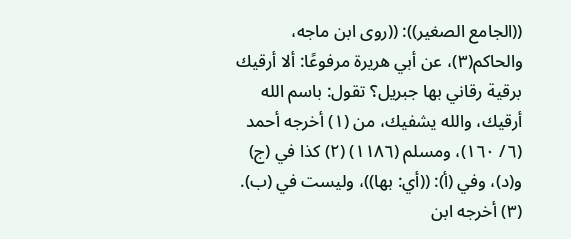((الجامع الصغير)): ((روى ابن ماجه، والحاكم(٣)، عن أبي هريرة مرفوعًا: ألا أرقيك برقية رقاني بها جبريل؟ تقول: باسم الله أرقيك، والله يشفيك، من (١) أخرجه أحمد (٦/ ١٦٠)، ومسلم (١١٨٦) (٢) كذا في (ج) و(د)، وفي (أ): ((أي: بها))، وليست في (ب). (٣) أخرجه ابن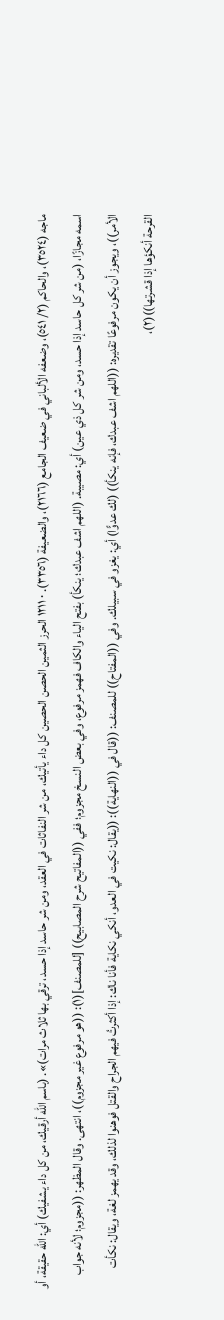ماجه (٣٥٢٤)، والحاكم (٢/ ٥٤١)، وضعفه الألباني في ضعيف الجامع (٢١٦٦)، والضعيفة (٣٣٥٦). ٠ ١٢١١ الحرز الثمين الحصن الحصين كل داء يأتيك، من شر النفاثات في العقد، ومن شر حاسد إذا حسد، ترقي بها ثلاث مرات)». (باسم الله أرقيك، من كل داء يشفيك) أي: الله حقيقة، أو اسمه مجازًا، (من شر كل حاسد إذا حسد، ومن شر كل ذي عين) أي: مصيبة. (اللهم اشف عبدك؛ ینکأ) بفتح الياء والكاف فهمز مرفوع، وفي بعض النسخ مجزوم؛ ففي ((المفاتيح شرح المصابيح)) [للمصنف](١): ((هو مرفوع غير مجزوم))، انتهى. وقال المظهر: ((مجزوم؛ لأنه جواب الأمر))، ويجوز أن يكون مرفوعًا تقديره: ((اللهم اشف عبدك، فإنه ينكأ)) (لك عدوًّا) أي: يغزو في سبيلك. وفي ((المفتاح)) للمصنف: ((قال في ((النهاية)): ((يقال: نكيت في العدو، أنكي نكاية فأنا ناك: إذا أكثرتُ فيهم الجراح والقتل فوهنوا لذلك، وقد يهمز لغة، ويقال: نكأت القرحة أنكؤها إذا قشرتها))(٢)،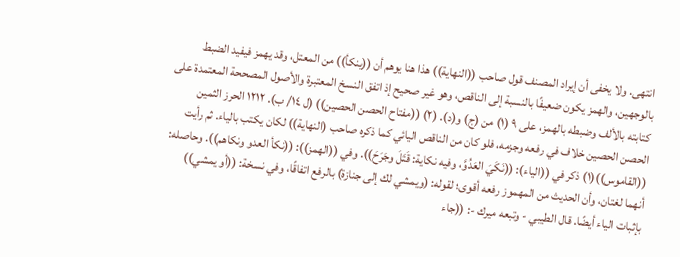انتهى. ولا يخفى أن إيراد المصنف قول صاحب ((النهاية)) هذا هنا يوهم أن ((ينكأ)) من المعتل، وقد يهمز فيفيد الضبط بالوجهين، والهمز يكون ضعيفًا بالنسبة إلى الناقص، وهو غير صحيح إذ اتفق النسخ المعتبرة والأصول المصححة المعتمدة على كتابته بالألف وضبطه بالهمز، على ٩ (١) من (ج) و(د). (٢) ((مفتاح الحصن الحصين)) (ل ١٤/ ب). ١٢١٢ الحرز الثمين الحصن الحصين خلاف في رفعه وجزمه، فلو كان من الناقص اليائي كما ذكره صاحب (النهاية)) لکان یکتب بالياء. ثم رأيت ((القاموس))(١) ذكر في ((الياء): ((نَكَيَ العَدُوَّ، وفيه نكاية: قَتَلَ وجَرَحَ)). وفي ((الهمز)): ((نكأ العدو ونكاهم)). وحاصله: أنهما لغتان، وأن الحديث من المهموز رفعه أقوى؛ لقوله: (ويمشي لك إلى جنازة) بالرفع اتفاقًا، وفي نسخة: ((أو يمشي)) بإثبات الياء أيضًا. قال الطيبي - وتبعه ميرك -: ((جاء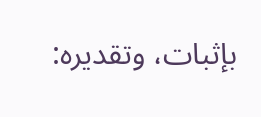بإثبات، وتقديره: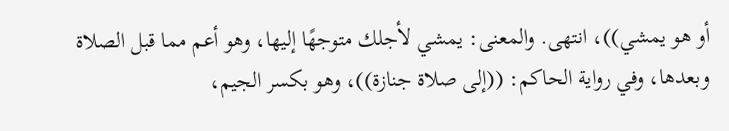أو هو يمشي))، انتهى. والمعنى: يمشي لأجلك متوجهًا إليها، وهو أعم مما قبل الصلاة وبعدها، وفي رواية الحاكم: ((إلى صلاة جنازة))، وهو بكسر الجيم،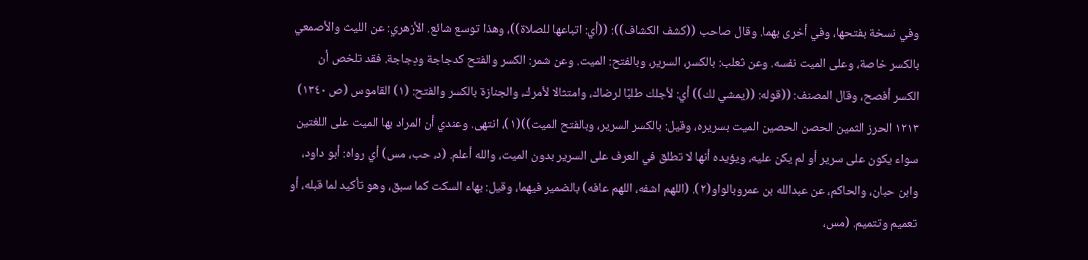وفي نسخة بفتحها، وفي أخری بهما. وقال صاحب ((كشف الكشاف)): ((أي: اتباعها للصلاة))، وهذا توسع شائع. الأزهري: عن الليث والأصمعي بالكسر خاصة، وعلى الميت نفسه. وعن ثعلب: بالكسر، السرير، وبالفتح: الميت. وعن شمر: الكسر والفتح كدجاجة ودِجاجة. فقد تلخص أن الكسر أفصح، وقال المصنف: ((قوله: ((يمشي لك)) أي: لأجلك طلبًا لرضاك، وامتثالا لأمرك، والجنازة بالكسر والفتح: (١) القاموس (ص ١٣٤٠) ١٢١٣ الحرز الثمين الحصن الحصين الميت بسريره، وقيل: بالكسر السرير، وبالفتح الميت))(١)، انتهى. وعندي أن المراد بها الميت على اللغتين سواء يكون على سرير أو لم يكن عليه، ويؤيده أنها لا تطلق في العرف على السرير بدون الميت، والله أعلم. (د، حب، مس) أي رواه: أبو داود، وابن حبان، والحاكم، عن عبدالله بن عمروبالواو(٢). (اللهم اشفه، اللهم عافه) بالضمير فيهما، وقيل: بهاء السكت كما سبق، وهو تأکید لما قبله، أو تعمیم وتتمیم. (مس،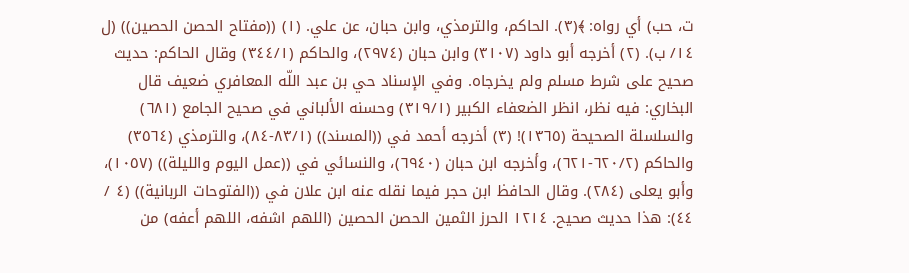ت، حب) أي رواه: ﴾(٣). الحاکم، والترمذي، وابن حبان، عن علي. (١) ((مفتاح الحصن الحصين)) (ل ١٤/ ب). (٢) أخرجه أبو داود (٣١٠٧) وابن حبان (٢٩٧٤)، والحاكم (٣٤٤/١) وقال الحاكم: حديث صحيح على شرط مسلم ولم يخرجاه. وفي الإسناد حي بن عبد اللّه المعافري ضعيف قال البخاري: فيه نظر، انظر الضعفاء الكبير (٣١٩/١) وحسنه الألباني في صحيح الجامع (٦٨١) والسلسلة الصحيحة (١٣٦٥)! (٣) أخرجه أحمد في ((المسند)) (٨٣/١-٨٤)، والترمذي (٣٥٦٤) والحاكم (٦٢٠/٢-٦٢١)، وأخرجه ابن حبان (٦٩٤٠)، والنسائي في ((عمل اليوم والليلة)) (١٠٥٧)، وأبو يعلى (٢٨٤). وقال الحافظ ابن حجر فيما نقله عنه ابن علان في ((الفتوحات الربانية)) (٤ / ٤٤): هذا حديث صحيح. ١٢١٤ الحرز الثمين الحصن الحصين (اللهم اشفه، اللهم أعفه) من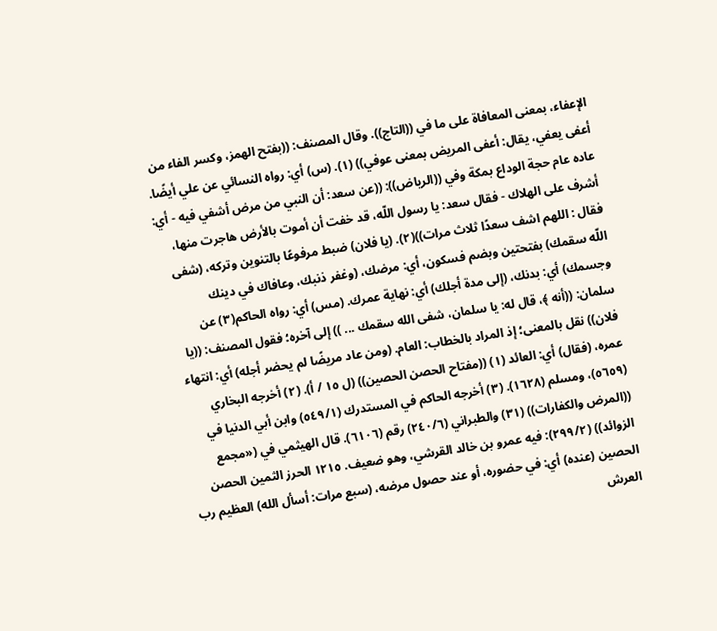الإعفاء، بمعنى المعافاة على ما في ((التاج)). وقال المصنف: ((بفتح الهمز، وكسر الفاء من أعفى يعفي، يقال: أعفى المريض بمعنى عوفي)) (١). (س) أي: رواه النسائي عن علي أيضًا. عاده عام حجة الوداع بمكة وفي ((الرياض)): ((عن سعد: أن النبي من مرض أشفي فيه - أي: أشرف على الهلاك - فقال سعد: يا رسول اللّه، قد خفت أن أموت بالأرض هاجرت منها، فقال : اللهم اشف سعدًا ثلاث مرات))(٢). (يا فلان) ضبط مرفوعًا بالتنوين وتركه، (شفى اللّه سقمك) بفتحتين وبضم فسكون، أي: مرضك، (وغفر ذنبك، وعافاك في دينك وجسمك) أي: بدنك، (إلى مدة أجلك) أي: نهاية عمرك. (مس) أي: رواه الحاكم(٣) عن سلمان: ((أنه ﴾، قال له: يا سلمان، شفى الله سقمك ... )) إلى آخره؛ فقول المصنف: ((يا فلان)) نقل بالمعنى؛ إذ المراد بالخطاب: العام. (ومن عاد مريضًا لم يحضر أجله) أي: انتهاء عمره، (فقال) أي: العائد (١) ((مفتاح الحصن الحصين)) (ل ١٥ / أ). (٢) أخرجه البخاري (٥٦٥٩)، ومسلم (١٦٢٨). (٣) أخرجه الحاكم في المستدرك (٥٤٩/١) وابن أبي الدنيا في ((المرض والكفارات)) (٣١) والطبراني (٢٤٠/٦) رقم (٦١٠٦). قال الهيثمي في («مجمع الزوائد)) (٢٩٩/٢): فيه عمرو بن خالد القرشي، وهو ضعيف. ١٢١٥ الحرز الثمين الحصن الحصين (عنده) أي: في حضوره، أو عند حصول مرضه، (سبع مرات: أسأل الله) العظيم رب العرش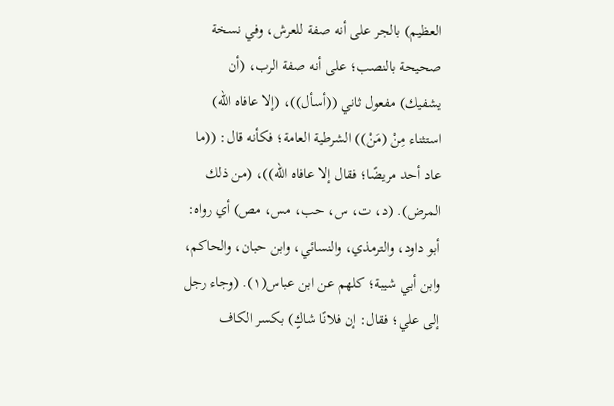العظيم) بالجر على أنه صفة للعرش، وفي نسخة صحيحة بالنصب؛ على أنه صفة الرب، (أن يشفيك) مفعول ثاني ((أسأل))، (إلا عافاه الله) استثناء مِنْ (مَنْ)) الشرطية العامة؛ فكأنه قال: ((ما عاد أحد مريضًا؛ فقال إلا عافاه الله))، (من ذلك المرض). (د، ت، س، حب، مس، مص) أي رواه: أبو داود، والترمذي، والنسائي، وابن حبان، والحاكم، وابن أبي شيبة؛ كلهم عن ابن عباس(١). (وجاء رجل إلى علي؛ فقال: إن فلانًا شاكٍ) بكسر الكاف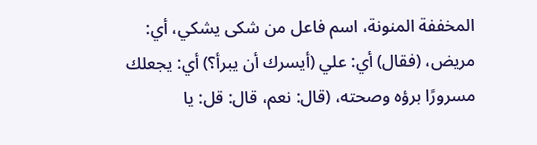المخففة المنونة، اسم فاعل من شكى يشكي، أي: مريض، (فقال) أي: علي (أيسرك أن يبرأ؟) أي: يجعلك مسرورًا برؤه وصحته، (قال: نعم، قال: قل: يا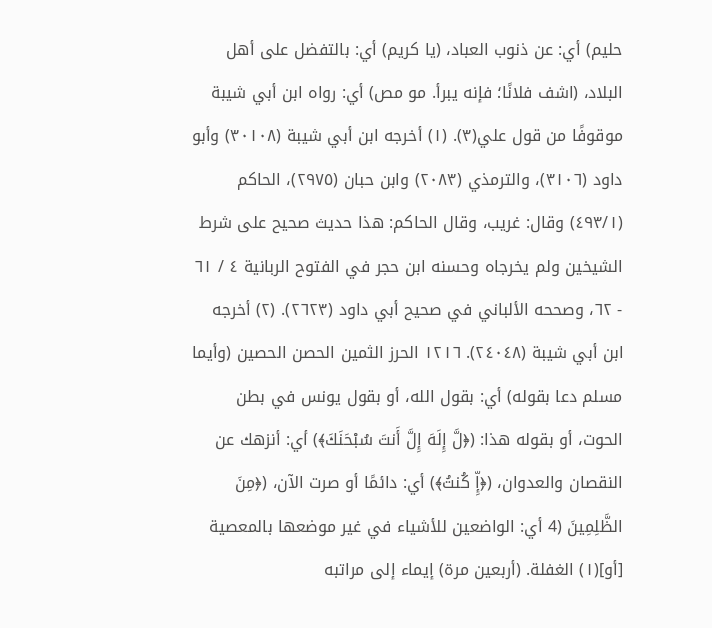حليم) أي: عن ذنوب العباد، (يا كريم) أي: بالتفضل على أهل البلاد، (اشف فلانًا؛ فإنه يبرأ. مو مص) أي: رواه ابن أبي شيبة موقوفًا من قول علي(٣). (١) أخرجه ابن أبي شيبة (٣٠١٠٨) وأبو داود (٣١٠٦)، والترمذي (٢٠٨٣) وابن حبان (٢٩٧٥)، الحاكم (٤٩٣/١) وقال: غريب، وقال الحاكم: هذا حديث صحيح على شرط الشيخين ولم يخرجاه وحسنه ابن حجر في الفتوح الربانية ٤ / ٦١ - ٦٢، وصححه الألباني في صحيح أبي داود (٢٦٢٣). (٢) أخرجه ابن أبي شيبة (٢٤٠٤٨). ١٢١٦ الحرز الثمين الحصن الحصين (وأيما مسلم دعا بقوله) أي: بقول الله، أو بقول يونس في بطن الحوت، أو بقوله هذا: (﴿لَّ إِلَهَ إِلَّ أَنتَ سُبْحَنَكَ﴾) أي: أنزهك عن النقصان والعدوان، (﴿إِّ كُنتُ﴾) أي: دائمًا أو صرت الآن، (﴿مِنَ الظَّلِمِينَ (4 أي: الواضعين للأشياء في غير موضعها بالمعصية [أو](١) الغفلة. (أربعين مرة) إيماء إلى مراتبه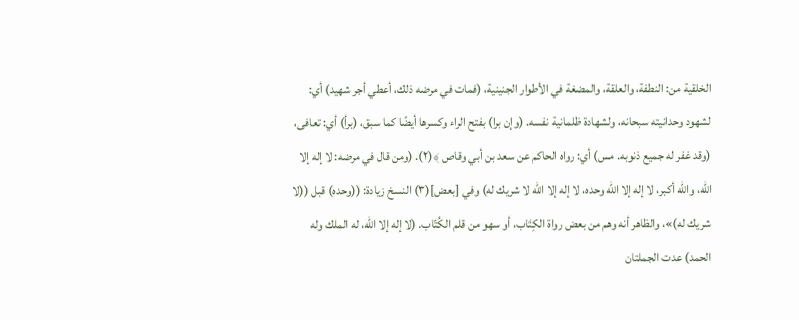الخلقية من: النطفة، والعلقة، والمضغة في الأطوار الجنينية، (فمات في مرضه ذلك، أعطي أجر شهيد) أي: لشهود وحدانيته سبحانه، ولشهادة ظلمانیة نفسه. (وإن برا) بفتح الراء وکسرها أيضًا كما سبق، (برأ) أي: تعافى، (وقد غفر له جميع ذنوبه. مس) أي: رواه الحاكم عن سعد بن أبي وقاص ﴾(٢). (ومن قال في مرضه: لا إله إلا الله، والله أكبر، لا إله إلا الله وحده، لا إله إلا الله لا شريك له) وفي [بعض](٣) النسخ زيادة: ((وحده) قبل ((لا شريك له)»، والظاهر أنه وهم من بعض رواة الكِتَاب، أو سهو من قلم الكُتّاب. (لا إله إلا اللّه، له الملك وله الحمد) عدت الجملتان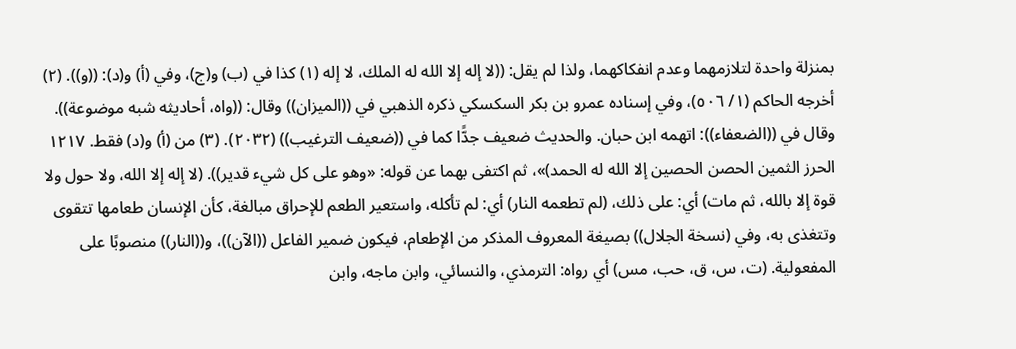بمنزلة واحدة لتلازمهما وعدم انفكاكهما، ولذا لم يقل: ((لا إله إلا الله له الملك، لا إله (١) كذا في (ب) و(ج)، وفي (أ) و(د): ((و)). (٢) أخرجه الحاكم (١/ ٥٠٦)، وفي إسناده عمرو بن بكر السكسكي ذكره الذهبي في ((الميزان)) وقال: ((واه، أحاديثه شبه موضوعة)). وقال في ((الضعفاء)): اتهمه ابن حبان. والحديث ضعيف جدًّا كما في ((ضعيف الترغيب)) (٢٠٣٢). (٣) من (أ) و(د) فقط. ١٢١٧ الحرز الثمين الحصن الحصين إلا الله له الحمد)»، ثم اكتفى بهما عن قوله: «وهو على كل شيء قدير)). (لا إله إلا الله، ولا حول ولا قوة إلا بالله، ثم مات) أي: على ذلك، (لم تطعمه النار) أي: لم تأكله، واستعير الطعم للإحراق مبالغة، كأن الإنسان طعامها تتقوى وتتغذى به، وفي (نسخة الجلال)) بصيغة المعروف المذكر من الإطعام، فيكون ضمير الفاعل ((الآن))، و((النار)) منصوبًا على المفعولية. (ت، س، ق، حب، مس) أي رواه: الترمذي، والنسائي، وابن ماجه، وابن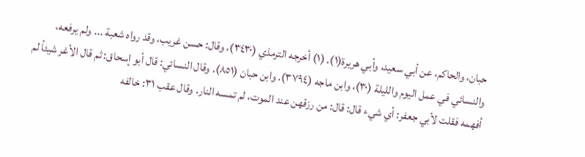حبان، والحاكم، عن أبي سعيد، وأبي هريرة(١). (١) أخرجه الترمذي (٣٤٣٠)، وقال: حسن غريب، وقد رواه شعبة ... ولم يرفعه، والنسائي في عمل اليوم والليلة (٣٠)، وابن ماجه (٣٧٩٤). وابن حبان (٨٥١). وقال النسائي: قال أبو إسحاق: ثم قال الأغر شيئاً لم أفهمه فقلت لأبي جعفر: أي شيء قال: قال: من رزقهن عند الموت، لم تمسه النار. وقال عقب ٣١: خالفه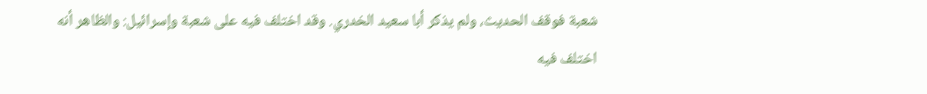شعبة فوقف الحديث، ولم يذكر أبا سعيد الخدري. وقد اختلف فيه على شعبة وإسرائيل: والظاهر أنه اختلف فيه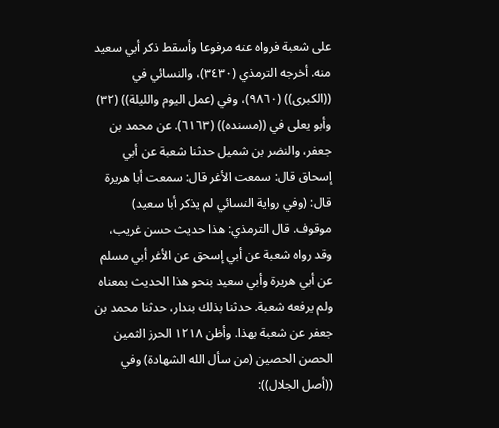على شعبة فرواه عنه مرفوعا وأسقط ذكر أبي سعيد منه. أخرجه الترمذي (٣٤٣٠)، والنسائي في ((الكبرى)) (٩٨٦٠)، وفي (عمل اليوم والليلة)) (٣٢) وأبو يعلى في ((مسنده)) (٦١٦٣). عن محمد بن جعفر، والنضر بن شميل حدثنا شعبة عن أبي إسحاق قال: سمعت الأغر قال: سمعت أبا هريرة قال: (وفي رواية النسائي لم يذكر أبا سعيد) موقوف. قال الترمذي: هذا حديث حسن غريب، وقد رواه شعبة عن أبي إسحق عن الأغر أبي مسلم عن أبي هريرة وأبي سعيد بنحو هذا الحديث بمعناه ولم يرفعه شعبة. حدثنا بذلك بندار، حدثنا محمد بن جعفر عن شعبة بهذا. وأظن ١٢١٨ الحرز الثمين الحصن الحصين (من سأل الله الشهادة) وفي ((أصل الجلال)):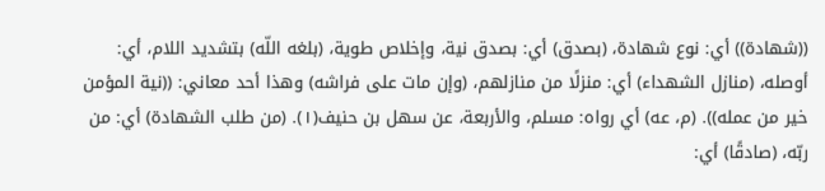((شهادة)) أي: نوع شهادة، (بصدق) أي: بصدق نية، وإخلاص طوية، (بلغه اللّه) بتشديد اللام، أي: أوصله، (منازل الشهداء) أي: منزلًا من منازلهم، (وإن مات على فراشه) وهذا أحد معاني: ((نية المؤمن خير من عمله)). (م، عه) أي رواه: مسلم، والأربعة، عن سهل بن حنيف(١). (من طلب الشهادة) أي: من ربّه، (صادقًا) أي: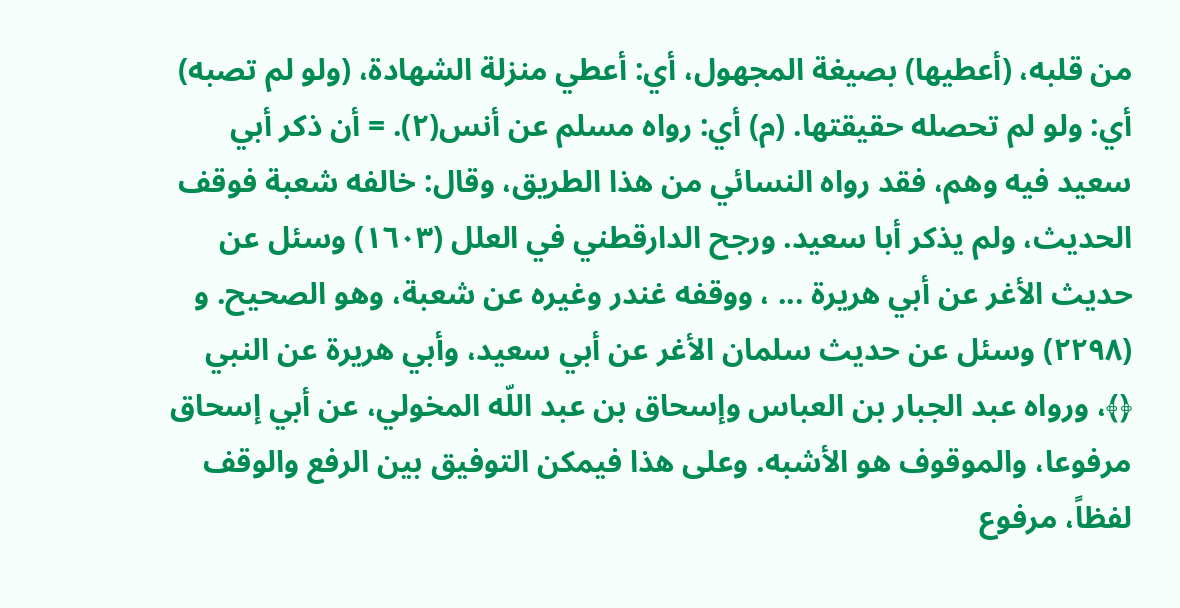من قلبه، (أعطيها) بصيغة المجهول، أي: أعطي منزلة الشهادة، (ولو لم تصبه) أي: ولو لم تحصله حقيقتها. (م) أي: رواه مسلم عن أنس(٢). = أن ذكر أبي سعيد فيه وهم، فقد رواه النسائي من هذا الطريق، وقال: خالفه شعبة فوقف الحديث، ولم یذکر أبا سعيد. ورجح الدارقطني في العلل (١٦٠٣) وسئل عن حديث الأغر عن أبي هريرة ... ، ووقفه غندر وغيره عن شعبة، وهو الصحيح. و (٢٢٩٨) وسئل عن حديث سلمان الأغر عن أبي سعيد، وأبي هريرة عن النبي ﴿﴾، ورواه عبد الجبار بن العباس وإسحاق بن عبد اللّه المخولي، عن أبي إسحاق مرفوعا، والموقوف هو الأشبه. وعلى هذا فيمكن التوفيق بين الرفع والوقف لفظاً، مرفوع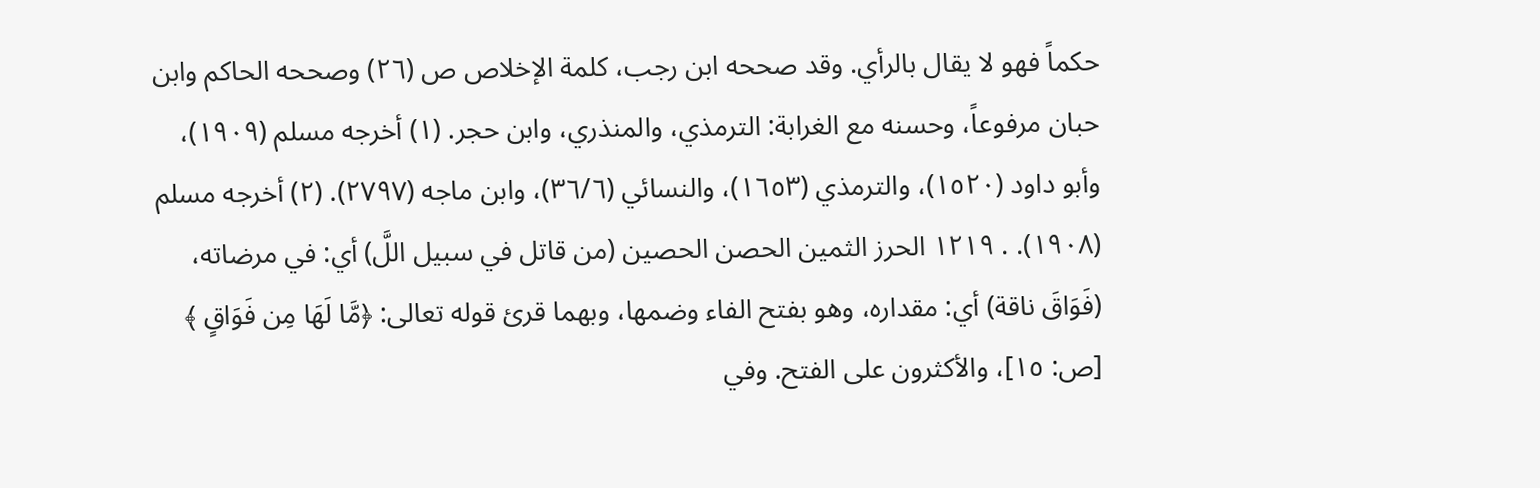حكماً فهو لا يقال بالرأي. وقد صححه ابن رجب، كلمة الإخلاص ص (٢٦) وصححه الحاكم وابن حبان مرفوعاً، وحسنه مع الغرابة: الترمذي، والمنذري، وابن حجر. (١) أخرجه مسلم (١٩٠٩)، وأبو داود (١٥٢٠)، والترمذي (١٦٥٣)، والنسائي (٣٦/٦)، وابن ماجه (٢٧٩٧). (٢) أخرجه مسلم (١٩٠٨). . ١٢١٩ الحرز الثمين الحصن الحصين (من قاتل في سبيل اللَّ) أي: في مرضاته، (فَوَاقَ ناقة) أي: مقداره، وهو بفتح الفاء وضمها، وبهما قرئ قوله تعالى: ﴿مَّا لَهَا مِن فَوَاقٍ ﴾ [ص: ١٥]، والأكثرون على الفتح. وفي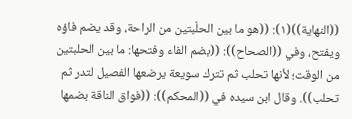((النهاية))(١): ((هو ما بين الحلْبتين من الراحة، وقد يضم فاؤه ويفتح، وفي ((الصحاح)): ((بضم الفاء وفتحها: ما بين الحلبتين من الوقت؛ لأنها تحلب ثم تترك سويعة يرضعها الفصيل لتدر ثم تحلب)). وقال ابن سيده في ((المحكم)): ((فواق الناقة بضمها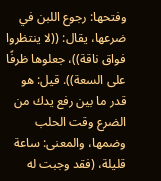وفتحها: رجوع اللبن في ضرعها، يقال: ((لا ينتظروا فواق ناقة))، جعلوها ظرفًا على السعة)). قيل: هو قدر ما بين رفع يدك من الضرع وقت الحلب وضمها، والمعنى: ساعة قليلة، (فقد وجبت له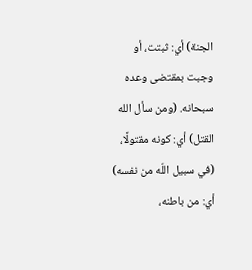الجنة) أي: ثبتت، أو وجبت بمقتضى وعده سبحانه. (ومن سأل الله القتل) أي: كونه مقتولًا، (في سبيل اللّه من نفسه) أي: من باطنه،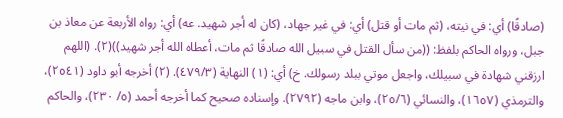(صادقًا) أي: في نيته، (ثم مات أو قتل) أي: في غیر جهاد، (کان له أجر شهيد. عه) أي: رواه الأربعة عن معاذ بن جبل، ورواه الحاكم بلفظ: ((من سأل القتل في سبيل الله صادقًا ثم مات، أعطاه الله أجر شهيد))(٢). (اللهم ارزقني شهادة في سبيلك، واجعل موتي ببلد رسولك. خ) أي: (١) النهاية (٤٧٩/٣). (٢) أخرجه أبو داود (٢٥٤١)، والترمذي (١٦٥٧)، والنسائي (٢٥/٦)، وابن ماجه (٢٧٩٢). وإسناده صحیح کما أخرجه أحمد (٥/ ٢٣٠)، والحاكم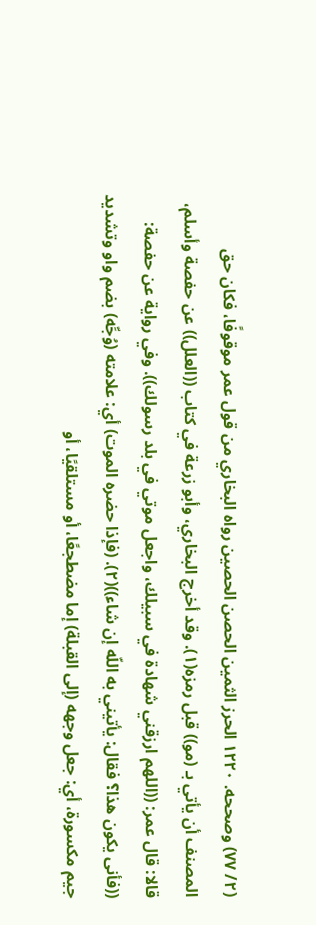(٢/ ٧٧) وصححه. ١٢٢٠ الحرز الثمين الحصن الحصين رواه البخاري من قول عمر موقوفًا، فكان حق المصنف أن يأتي بـ (مو)) قبل رمزه(١). وقد أخرج البخاري، وأبو زرعة في كتاب ((العلل)) عن حفصة وأسلم، قالا: قال عمر: ((اللهم ارزقني شهادة في سبيلك، واجعل موتي في بلد رسولك)). وفي رواية عن حفصة: ((فأنى يكون هذا؟ فقال: يأتيني به اللّه إن شاء))(٢). (فإذا حضره الموت) أي: علامته (وُجِّه) بضم واو وتشديد جيم مكسورة، أي: جعل وجهه (إلى القبلة) إما مضطجعًا، أو مستلقيًا، أو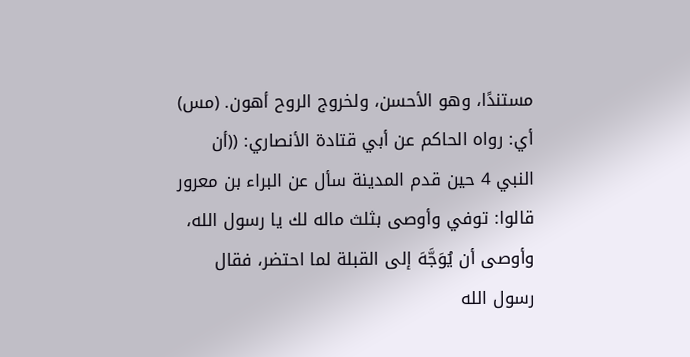مستندًا، وهو الأحسن، ولخروج الروح أهون. (مس) أي: رواه الحاكم عن أبي قتادة الأنصاري: ((أن النبي 4 حين قدم المدينة سأل عن البراء بن معرور قالوا: توفي وأوصى بثلث ماله لك يا رسول الله، وأوصى أن يُوَجَّهَ إلى القبلة لما احتضر، فقال رسول الله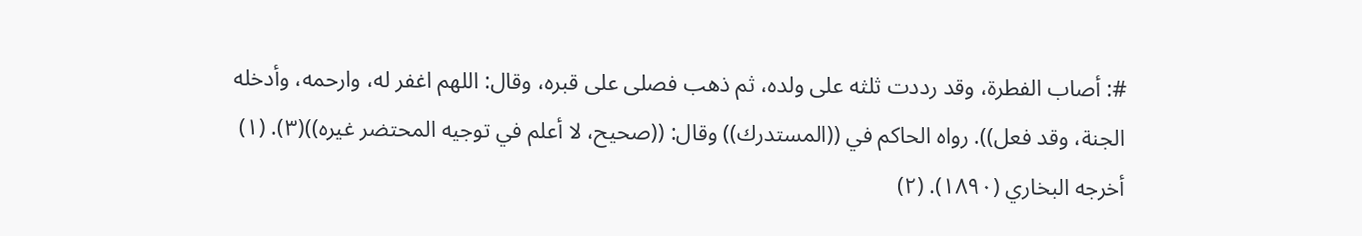#: أصاب الفطرة، وقد رددت ثلثه على ولده، ثم ذهب فصلى على قبره، وقال: اللهم اغفر له، وارحمه، وأدخله الجنة، وقد فعل)). رواه الحاكم في ((المستدرك)) وقال: ((صحيح، لا أعلم في توجيه المحتضر غيره))(٣). (١) أخرجه البخاري (١٨٩٠). (٢)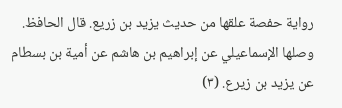رواية حفصة علقها من حديث يزيد بن زريع. قال الحافظ. وصلها الإسماعيلي عن إبراهيم بن هاشم عن أمية بن بسطام عن يزيد بن زيرع. (٣)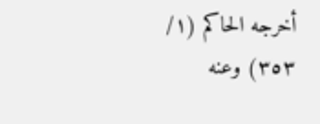أخرجه الحاكم (١/ ٣٥٣) وعنه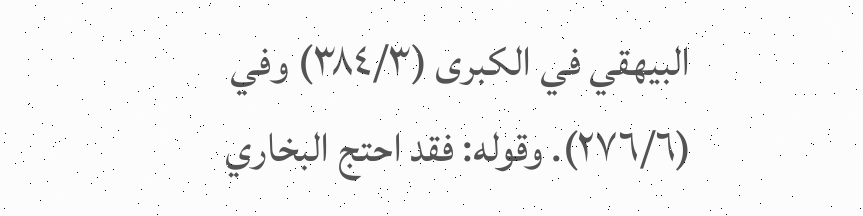البيهقي في الكبرى (٣٨٤/٣) وفي (٢٧٦/٦). وقوله: فقد احتج البخاري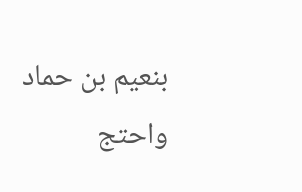بنعيم بن حماد واحتج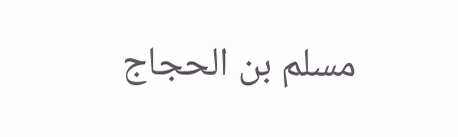مسلم بن الحجاج